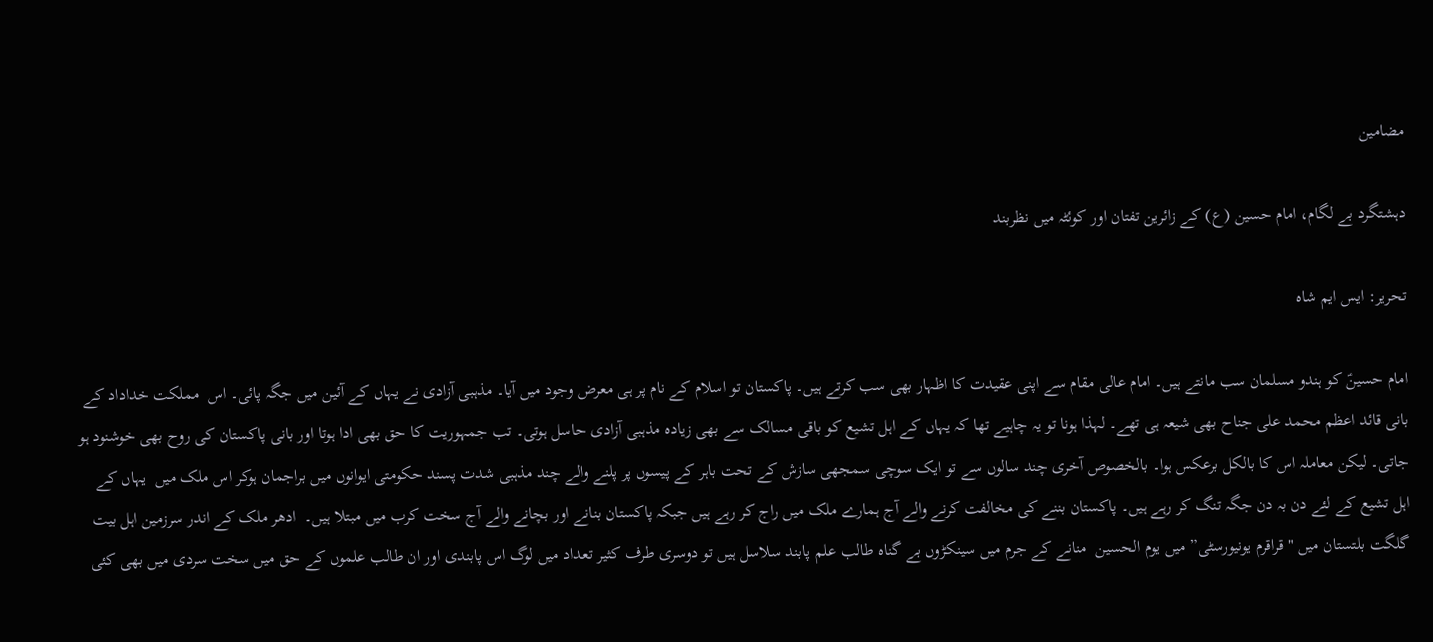مضامین

دہشتگرد بے لگام، امام حسین (ع) کے زائرین تفتان اور کوئٹہ میں نظربند

تحریر: ایس ایم شاہ

امام حسینؑ کو ہندو مسلمان سب مانتے ہیں۔ امام عالی مقام سے اپنی عقیدت کا اظہار بھی سب کرتے ہیں۔ پاکستان تو اسلام کے نام پر ہی معرض وجود میں آیا۔ مذہبی آزادی نے یہاں کے آئین میں جگہ پائی۔ اس  مملکت خداداد کے بانی قائد اعظم محمد علی جناح بھی شیعہ ہی تھے۔ لہذا ہونا تو یہ چاہیے تھا کہ یہاں کے اہل تشیع کو باقی مسالک سے بھی زیادہ مذہبی آزادی حاسل ہوتی۔ تب جمہوریت کا حق بھی ادا ہوتا اور بانی پاکستان کی روح بھی خوشنود ہو جاتی۔ لیکن معاملہ اس کا بالکل برعکس ہوا۔ بالخصوص آخری چند سالوں سے تو ایک سوچی سمجھی سازش کے تحت باہر کے پیسوں پر پلنے والے چند مذہبی شدت پسند حکومتی ایوانوں میں براجمان ہوکر اس ملک میں  یہاں کے اہل تشیع کے لئے دن بہ دن جگہ تنگ کر رہے ہیں۔ پاکستان بننے کی مخالفت کرنے والے آج ہمارے ملک میں راج کر رہے ہیں جبکہ پاکستان بنانے اور بچانے والے آج سخت کرب میں مبتلا ہیں۔  ادھر ملک کے اندر سرزمین اہل بیت گلگت بلتستان میں "قراقرم یونیورسٹی” میں یوم الحسین  منانے کے جرم میں سینکڑوں بے گناہ طالب علم پابند سلاسل ہیں تو دوسری طرف کثیر تعداد میں لوگ اس پابندی اور ان طالب علموں کے حق میں سخت سردی میں بھی کئی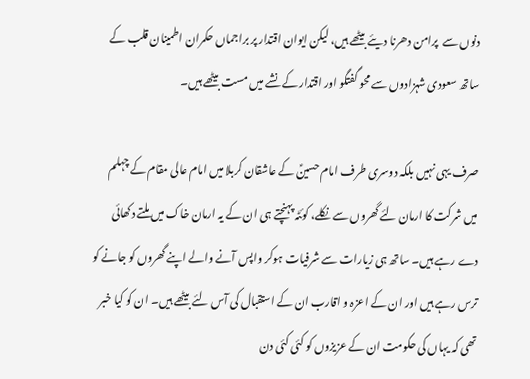دنوں سے  پرامن دھرنا دیئے بیٹھے ہیں، لیکن ایوان اقتدار پر براجماں حکمران اطمینان قلب کے ساتھ سعودی شہزادوں سے محو گفتگو اور اقتدار کے نشے میں مست بیٹھے ہیں۔

صرف یہی نہیں بلکہ دوسری طرف امام حسینؑ کے عاشقان کربلا میں امام عالی مقام کے چہلم میں شرکت کا ارمان لئے گھروں سے نکلے، کوئٹہ پہنچتے ہی ان کے یہ ارمان خاک میں ملتے دکھائی دے رہے ہیں۔ ساتھ ہی زیارات سے شرفیات ہوکر واپس آنے والے اپنے گھروں کو جانے کو ترس رہے ہیں اور ان کے اعزہ و اقارب ان کے استقبال کی آس لئے بیٹھے ہیں۔ ان کو کیا خبر تھی کہ یہاں کی حکومت ان کے عزیزوں کو کئی کئی دن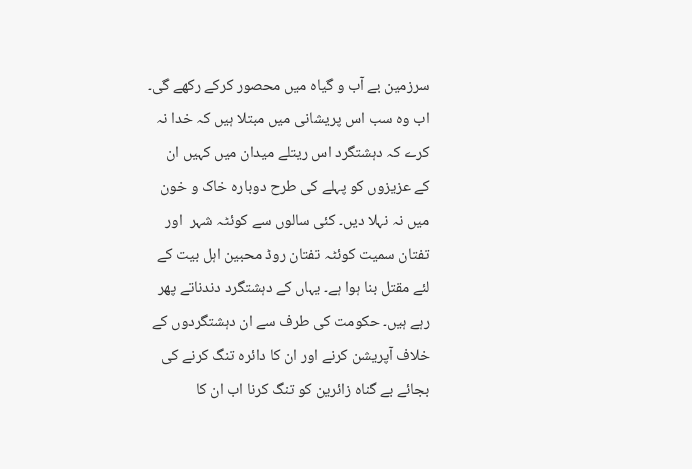سرزمین بے آب و گیاہ میں محصور کرکے رکھے گی۔ اب وہ سب اس پریشانی میں مبتلا ہیں کہ خدا نہ کرے کہ دہشتگرد اس ریتلے میدان میں کہیں ان کے عزیزوں کو پہلے کی طرح دوبارہ خاک و خون میں نہ نہلا دیں۔ کئی سالوں سے کوئٹہ شہر  اور تفتان سمیت کوئٹہ تفتان روڈ محبین اہل بیت کے لئے مقتل بنا ہوا ہے۔ یہاں کے دہشتگرد دندناتے پھر رہے ہیں۔ حکومت کی طرف سے ان دہشتگردوں کے خلاف آپریشن کرنے اور ان کا دائرہ تنگ کرنے کی بجائے بے گناہ زائرین کو تنگ کرنا اب ان کا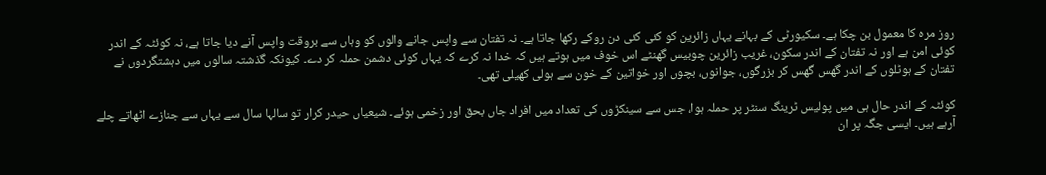روز مرہ کا معمول بن چکا ہے۔ سکیورٹی کے بہانے یہاں زائرین کو کئی کئی دن روکے رکھا جاتا ہے۔ نہ تفتان سے واپس جانے والوں کو وہاں سے بروقت واپس آنے دیا جاتا ہے، نہ کوئٹہ کے اندر کوئی امن ہے اور نہ تفتان کے اندر سکون، غریب زائرین چوبیس گھنٹے اس خوف میں ہوتے ہیں کہ خدا نہ کرے کہ یہاں کوئی دشمن حملہ کر دے۔ کیونکہ گذشتہ سالوں میں دہشتگردوں نے تفتان کے ہوٹلوں کے اندر گھس گھس کر بزرگوں، جوانوں، بچوں اور خواتین کے خون سے ہولی کھیلی تھی۔

کوئٹہ کے اندر حال ہی میں پولیس ٹرینگ سنٹر پر حملہ ہوا، جس سے سینکڑوں کی تعداد میں افراد جاں بحق اور زخمی ہوئے۔ شیعیاں حیدر کرار تو سالہا سال سے یہاں سے جنازے اٹھاتے چلے آرہے ہیں۔ ایسی جگہ پر ان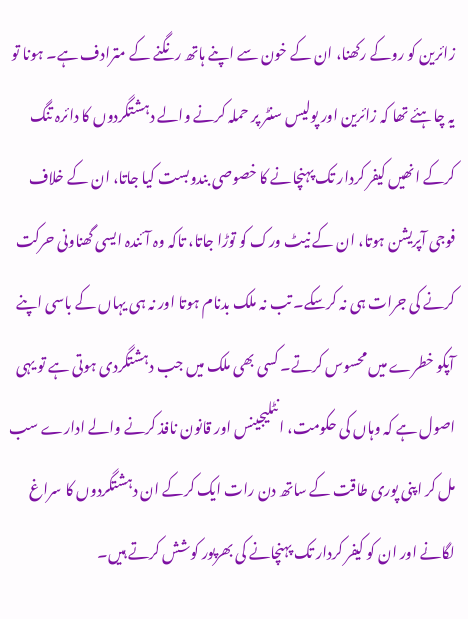زائرین کو روکے رکھنا، ان کے خون سے اپنے ہاتھ رنگنے کے مترادف ہے۔ ہونا تو یہ چاہئے تھا کہ زائرین اور پولیس سنٹر پر حملہ کرنے والے دہشتگردوں کا دائرہ تنگ کرکے انھیں کیفر کردار تک پہنچانے کا خصوصی بندوبست کیا جاتا، ان کے خلاف فوجی آپریشن ہوتا، ان کے نیٹ ورک کو توڑا جاتا، تاکہ وہ آئندہ ایسی گھناونی حرکت کرنے کی جرات ہی نہ کرسکے۔ تب نہ ملک بدنام ہوتا اور نہ ہی یہاں کے باسی اپنے آپکو خطرے میں محسوس کرتے۔ کسی بھی ملک میں جب دہشتگردی ہوتی ہے تو یہی اصول ہے کہ وہاں کی حکومت، انٹلیجینس اور قانون نافذ کرنے والے ادارے سب مل کر اپنی پوری طاقت کے ساتھ دن رات ایک کرکے ان دہشتگردوں کا سراغ لگانے اور ان کو کیفر کردار تک پہنچانے کی بھرپور کوشش کرتے ہیں۔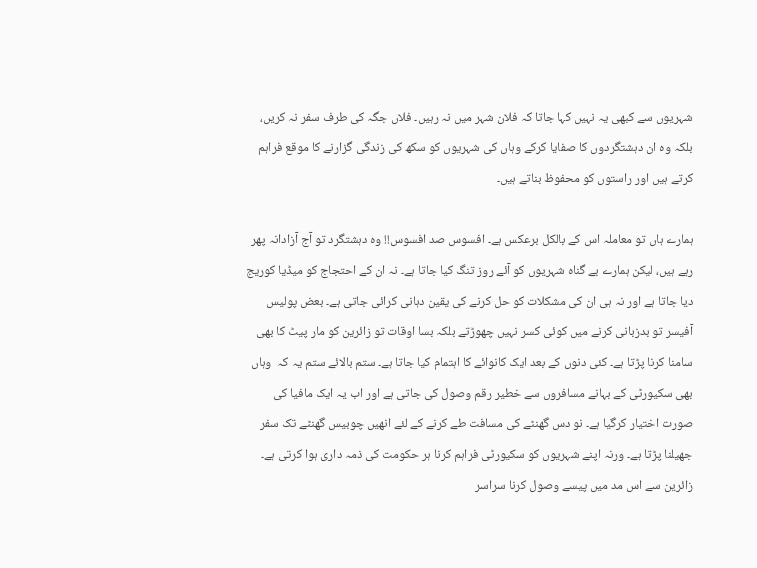شہریوں سے کبھی یہ نہیں کہا جاتا کہ فلان شہر میں نہ رہیں۔ فلاں جگہ کی طرف سفر نہ کریں، بلکہ وہ ان دہشتگردوں کا صفایا کرکے وہاں کی شہریوں کو سکھ کی زندگی گزارنے کا موقع فراہم کرتے ہیں اور راستوں کو محفوظ بناتے ہیں۔

ہمارے ہاں تو معاملہ اس کے بالکل برعکس ہے۔ افسوس صد افسوس!! وہ دہشتگرد تو آج آزادانہ پھر رہے ہیں، لیکن ہمارے بے گناہ شہریوں کو آئے روز تنگ کیا جاتا ہے۔ نہ ان کے احتجاج کو میڈیا کوریج دیا جاتا ہے اور نہ ہی ان کی مشکلات کو حل کرنے کی یقین دہانی کرائی جاتی ہے۔ بعض پولیس آفیسر تو بدزبانی کرنے میں کوئی کسر نہیں چھوڑتے بلکہ بسا اوقات تو زائرین کو مار پیٹ کا بھی سامنا کرنا پڑتا ہے۔ کئی دنوں کے بعد ایک کانوائے کا اہتمام کیا جاتا ہے۔ ستم بالائے ستم یہ کہ  وہاں بھی سکیورٹی کے بہانے مسافروں سے خطیر رقم وصول کی جاتی ہے اور اب یہ ایک مافیا کی صورت اختیار کرگیا ہے۔ نو دس گھنٹے کی مسافت طے کرنے کے لئے انھیں چوبیس گھنٹے تک سفر جھیلنا پڑتا ہے۔ ورنہ اپنے شہریوں کو سکیورٹی فراہم کرنا ہر حکومت کی ذمہ داری ہوا کرتی ہے۔ زائرین سے اس مد میں پیسے وصول کرنا سراسر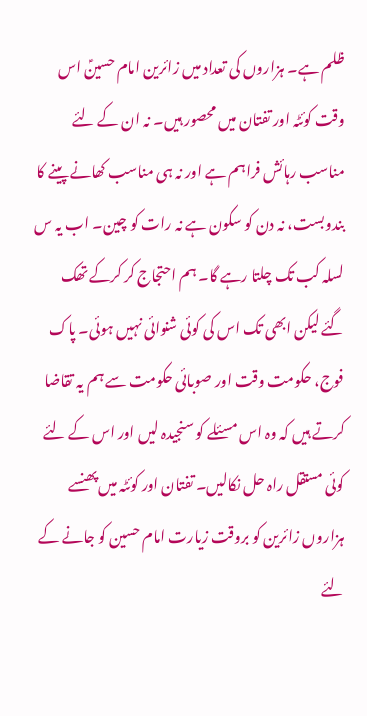ظلم ہے۔ ہزاروں کی تعداد میں زائرین امام حسینؑ اس وقت کوئٹہ اور تفتان میں محصور ہیں۔ نہ ان کے لئے مناسب رہائش فراہم ہے اور نہ ہی مناسب کھانے پینے کا بندوبست، نہ دن کو سکون ہے نہ رات کو چین۔ اب یہ س
لسلہ کب تک چلتا رہے گا۔ ہم احتجاج کر کرکے تھک گئے لیکن ابھی تک اس کی کوئی شنوائی نہیں ہوئی۔ پاک فوج، حکومت وقت اور صوبائی حکومت سے ہم یہ تقاضا کرتے ہیں کہ وہ اس مسئلے کو سنجیدہ لیں اور اس کے لئے کوئی مستقل راہ حل نکالیں۔ تفتان اور کوئٹہ میں پھنسے ہزاروں زائرین کو بروقت زیارت امام حسین کو جانے کے لئے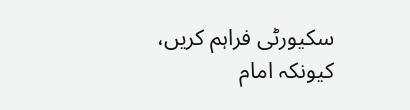سکیورٹی فراہم کریں، کیونکہ امام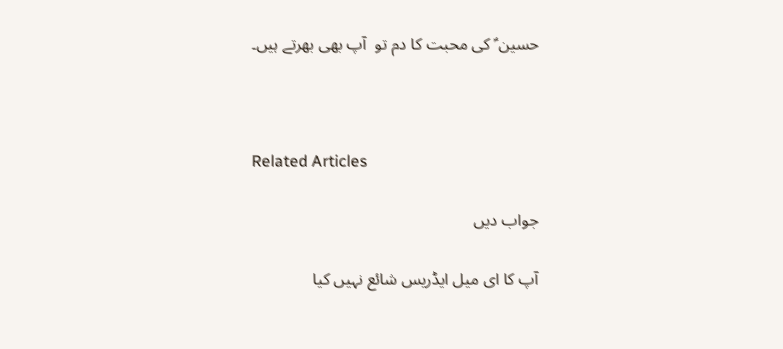حسین ؑ کی محبت کا دم تو  آپ بھی بھرتے ہیں۔



Related Articles

جواب دیں

آپ کا ای میل ایڈریس شائع نہیں کیا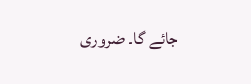جائے گا۔ ضروری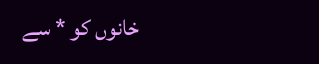خانوں کو * سے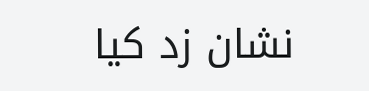نشان زد کیا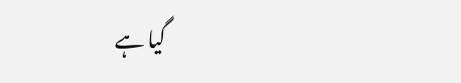گیا ہے